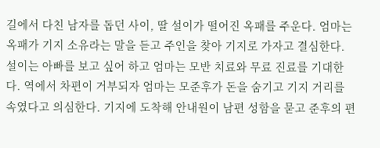길에서 다친 남자를 돕던 사이, 딸 설이가 떨어진 옥패를 주운다. 엄마는 옥패가 기지 소유라는 말을 듣고 주인을 찾아 기지로 가자고 결심한다. 설이는 아빠를 보고 싶어 하고 엄마는 모반 치료와 무료 진료를 기대한다. 역에서 차편이 거부되자 엄마는 모준후가 돈을 숨기고 기지 거리를 속였다고 의심한다. 기지에 도착해 안내원이 남편 성함을 묻고 준후의 편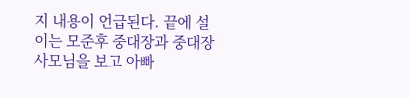지 내용이 언급된다. 끝에 설이는 모준후 중대장과 중대장 사모님을 보고 아빠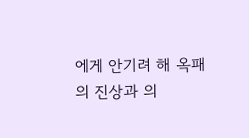에게 안기려 해 옥패의 진상과 의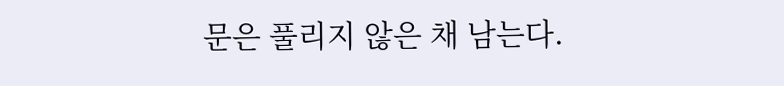문은 풀리지 않은 채 남는다.